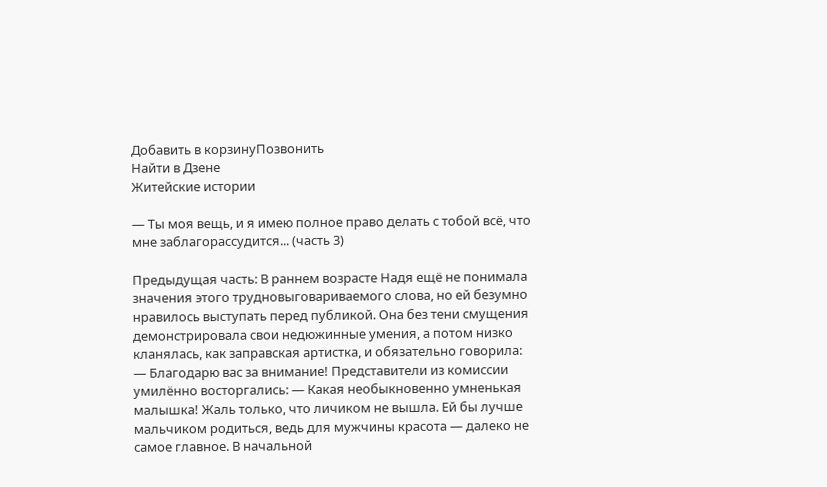Добавить в корзинуПозвонить
Найти в Дзене
Житейские истории

— Ты моя вещь, и я имею полное право делать с тобой всё, что мне заблагорассудится... (часть 3)

Предыдущая часть: В раннем возрасте Надя ещё не понимала значения этого трудновыговариваемого слова, но ей безумно нравилось выступать перед публикой. Она без тени смущения демонстрировала свои недюжинные умения, а потом низко кланялась, как заправская артистка, и обязательно говорила: — Благодарю вас за внимание! Представители из комиссии умилённо восторгались: — Какая необыкновенно умненькая малышка! Жаль только, что личиком не вышла. Ей бы лучше мальчиком родиться, ведь для мужчины красота — далеко не самое главное. В начальной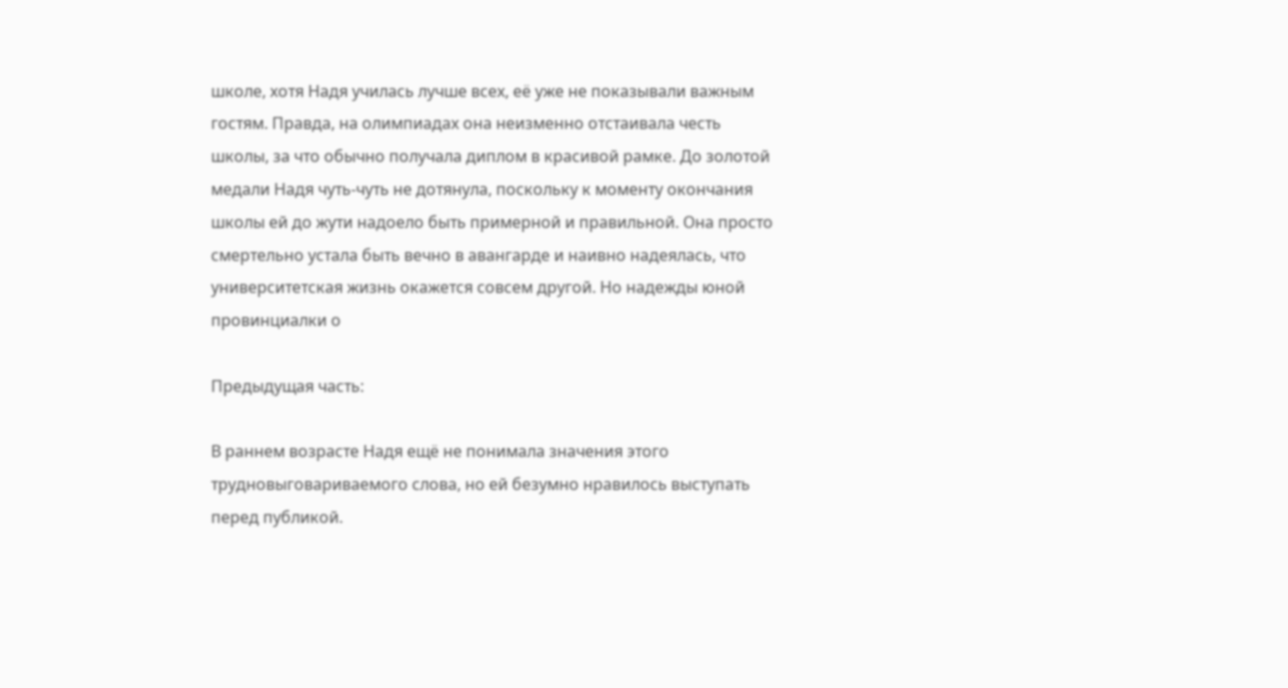школе, хотя Надя училась лучше всех, её уже не показывали важным гостям. Правда, на олимпиадах она неизменно отстаивала честь школы, за что обычно получала диплом в красивой рамке. До золотой медали Надя чуть-чуть не дотянула, поскольку к моменту окончания школы ей до жути надоело быть примерной и правильной. Она просто смертельно устала быть вечно в авангарде и наивно надеялась, что университетская жизнь окажется совсем другой. Но надежды юной провинциалки о

Предыдущая часть:

В раннем возрасте Надя ещё не понимала значения этого трудновыговариваемого слова, но ей безумно нравилось выступать перед публикой.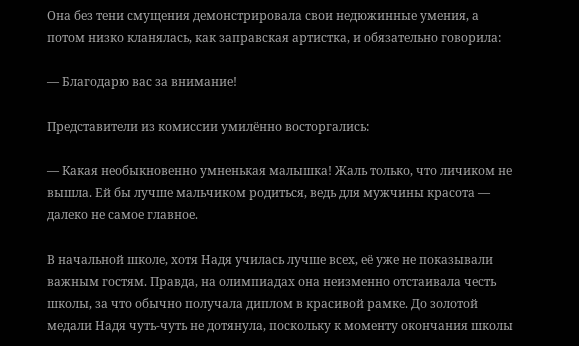Она без тени смущения демонстрировала свои недюжинные умения, а потом низко кланялась, как заправская артистка, и обязательно говорила:

— Благодарю вас за внимание!

Представители из комиссии умилённо восторгались:

— Какая необыкновенно умненькая малышка! Жаль только, что личиком не вышла. Ей бы лучше мальчиком родиться, ведь для мужчины красота — далеко не самое главное.

В начальной школе, хотя Надя училась лучше всех, её уже не показывали важным гостям. Правда, на олимпиадах она неизменно отстаивала честь школы, за что обычно получала диплом в красивой рамке. До золотой медали Надя чуть-чуть не дотянула, поскольку к моменту окончания школы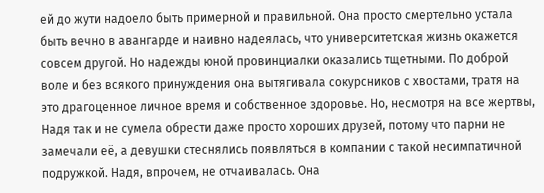ей до жути надоело быть примерной и правильной. Она просто смертельно устала быть вечно в авангарде и наивно надеялась, что университетская жизнь окажется совсем другой. Но надежды юной провинциалки оказались тщетными. По доброй воле и без всякого принуждения она вытягивала сокурсников с хвостами, тратя на это драгоценное личное время и собственное здоровье. Но, несмотря на все жертвы, Надя так и не сумела обрести даже просто хороших друзей, потому что парни не замечали её, а девушки стеснялись появляться в компании с такой несимпатичной подружкой. Надя, впрочем, не отчаивалась. Она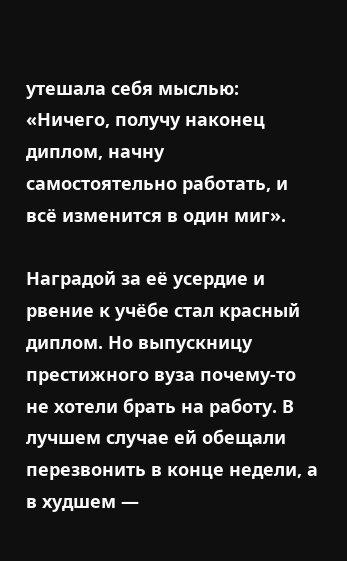утешала себя мыслью: «Ничего, получу наконец диплом, начну самостоятельно работать, и всё изменится в один миг».

Наградой за её усердие и рвение к учёбе стал красный диплом. Но выпускницу престижного вуза почему-то не хотели брать на работу. В лучшем случае ей обещали перезвонить в конце недели, а в худшем —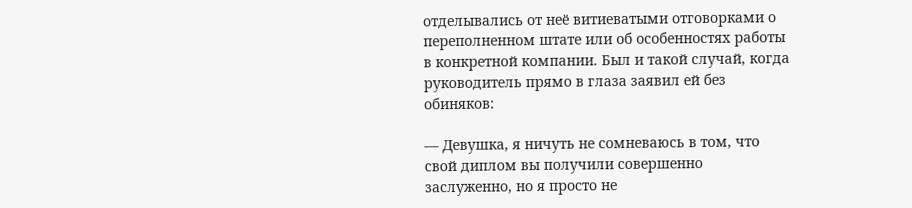отделывались от неё витиеватыми отговорками о переполненном штате или об особенностях работы в конкретной компании. Был и такой случай, когда руководитель прямо в глаза заявил ей без обиняков:

— Девушка, я ничуть не сомневаюсь в том, что свой диплом вы получили совершенно заслуженно, но я просто не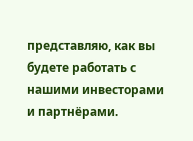представляю, как вы будете работать с нашими инвесторами и партнёрами.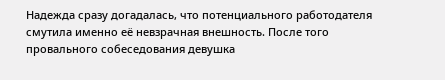Надежда сразу догадалась, что потенциального работодателя смутила именно её невзрачная внешность. После того провального собеседования девушка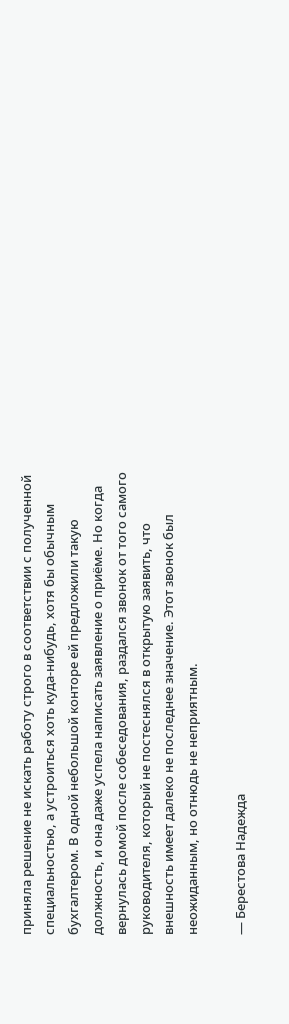приняла решение не искать работу строго в соответствии с полученной специальностью, а устроиться хоть куда-нибудь, хотя бы обычным бухгалтером. В одной небольшой конторе ей предложили такую должность, и она даже успела написать заявление о приёме. Но когда вернулась домой после собеседования, раздался звонок от того самого руководителя, который не постеснялся в открытую заявить, что внешность имеет далеко не последнее значение. Этот звонок был неожиданным, но отнюдь не неприятным.

— Берестова Надежда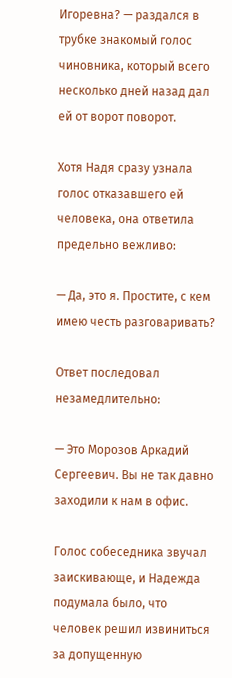Игоревна? — раздался в трубке знакомый голос чиновника, который всего несколько дней назад дал ей от ворот поворот.

Хотя Надя сразу узнала голос отказавшего ей человека, она ответила предельно вежливо:

— Да, это я. Простите, с кем имею честь разговаривать?

Ответ последовал незамедлительно:

— Это Морозов Аркадий Сергеевич. Вы не так давно заходили к нам в офис.

Голос собеседника звучал заискивающе, и Надежда подумала было, что человек решил извиниться за допущенную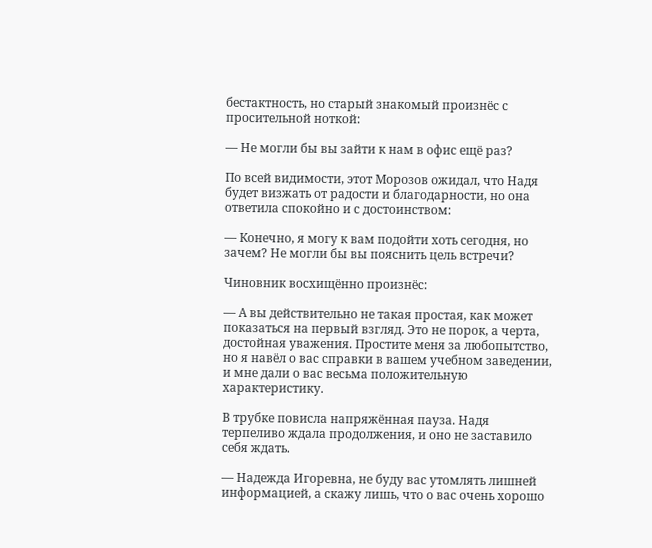бестактность, но старый знакомый произнёс с просительной ноткой:

— Не могли бы вы зайти к нам в офис ещё раз?

По всей видимости, этот Морозов ожидал, что Надя будет визжать от радости и благодарности, но она ответила спокойно и с достоинством:

— Конечно, я могу к вам подойти хоть сегодня, но зачем? Не могли бы вы пояснить цель встречи?

Чиновник восхищённо произнёс:

— А вы действительно не такая простая, как может показаться на первый взгляд. Это не порок, а черта, достойная уважения. Простите меня за любопытство, но я навёл о вас справки в вашем учебном заведении, и мне дали о вас весьма положительную характеристику.

В трубке повисла напряжённая пауза. Надя терпеливо ждала продолжения, и оно не заставило себя ждать.

— Надежда Игоревна, не буду вас утомлять лишней информацией, а скажу лишь, что о вас очень хорошо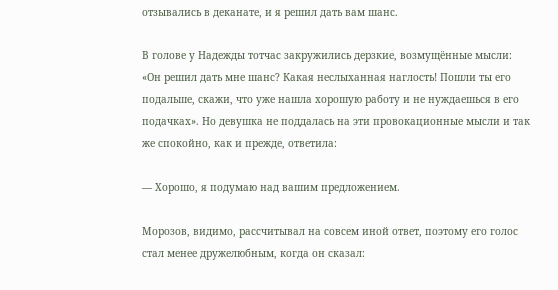отзывались в деканате, и я решил дать вам шанс.

В голове у Надежды тотчас закружились дерзкие, возмущённые мысли: «Он решил дать мне шанс? Какая неслыханная наглость! Пошли ты его подальше, скажи, что уже нашла хорошую работу и не нуждаешься в его подачках». Но девушка не поддалась на эти провокационные мысли и так же спокойно, как и прежде, ответила:

— Хорошо, я подумаю над вашим предложением.

Морозов, видимо, рассчитывал на совсем иной ответ, поэтому его голос стал менее дружелюбным, когда он сказал: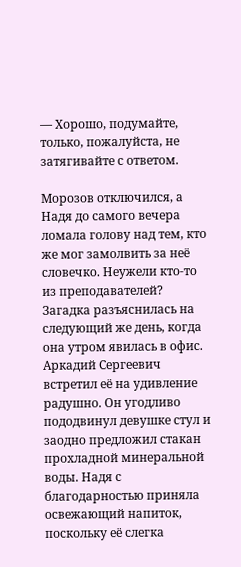— Хорошо, подумайте, только, пожалуйста, не затягивайте с ответом.

Морозов отключился, а Надя до самого вечера ломала голову над тем, кто же мог замолвить за неё словечко. Неужели кто-то из преподавателей? Загадка разъяснилась на следующий же день, когда она утром явилась в офис. Аркадий Сергеевич встретил её на удивление радушно. Он угодливо пододвинул девушке стул и заодно предложил стакан прохладной минеральной воды. Надя с благодарностью приняла освежающий напиток, поскольку её слегка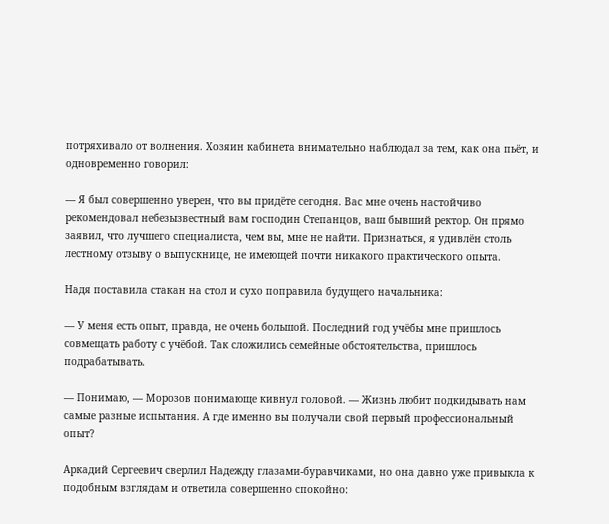потряхивало от волнения. Хозяин кабинета внимательно наблюдал за тем, как она пьёт, и одновременно говорил:

— Я был совершенно уверен, что вы придёте сегодня. Вас мне очень настойчиво рекомендовал небезызвестный вам господин Степанцов, ваш бывший ректор. Он прямо заявил, что лучшего специалиста, чем вы, мне не найти. Признаться, я удивлён столь лестному отзыву о выпускнице, не имеющей почти никакого практического опыта.

Надя поставила стакан на стол и сухо поправила будущего начальника:

— У меня есть опыт, правда, не очень большой. Последний год учёбы мне пришлось совмещать работу с учёбой. Так сложились семейные обстоятельства, пришлось подрабатывать.

— Понимаю, — Морозов понимающе кивнул головой. — Жизнь любит подкидывать нам самые разные испытания. А где именно вы получали свой первый профессиональный опыт?

Аркадий Сергеевич сверлил Надежду глазами-буравчиками, но она давно уже привыкла к подобным взглядам и ответила совершенно спокойно: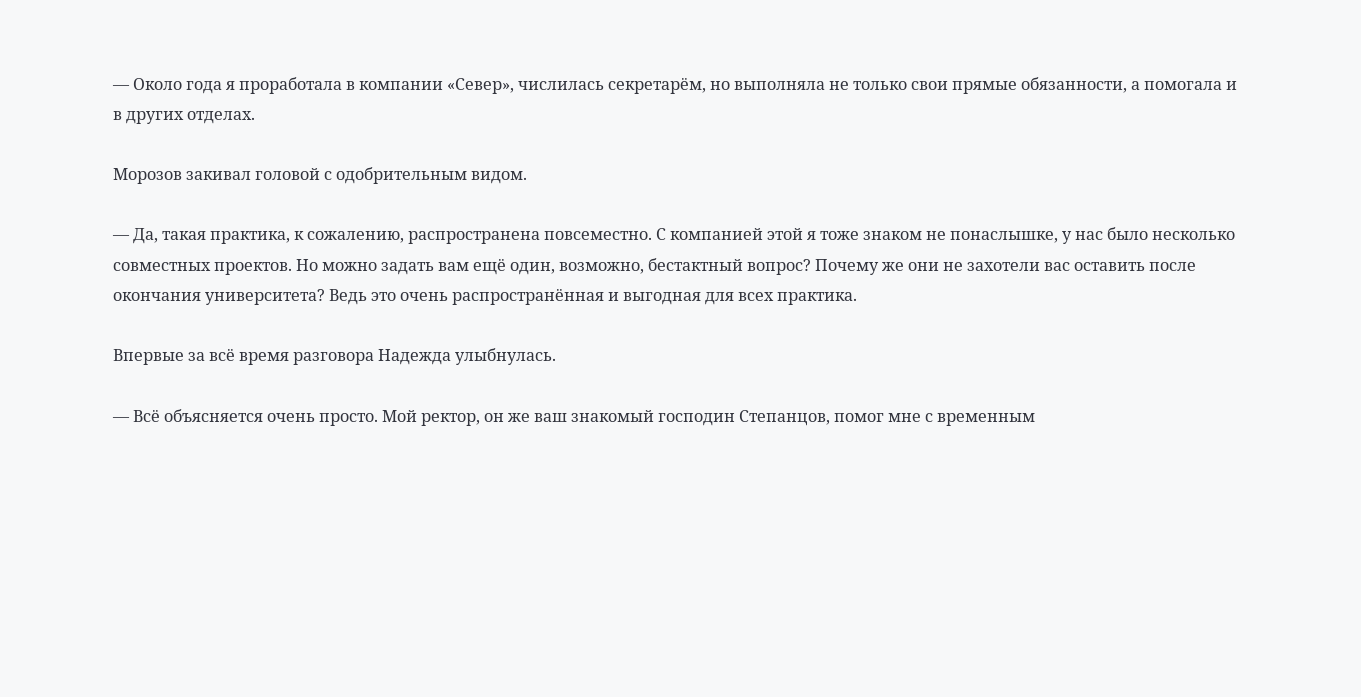— Около года я проработала в компании «Север», числилась секретарём, но выполняла не только свои прямые обязанности, а помогала и в других отделах.

Морозов закивал головой с одобрительным видом.

— Да, такая практика, к сожалению, распространена повсеместно. С компанией этой я тоже знаком не понаслышке, у нас было несколько совместных проектов. Но можно задать вам ещё один, возможно, бестактный вопрос? Почему же они не захотели вас оставить после окончания университета? Ведь это очень распространённая и выгодная для всех практика.

Впервые за всё время разговора Надежда улыбнулась.

— Всё объясняется очень просто. Мой ректор, он же ваш знакомый господин Степанцов, помог мне с временным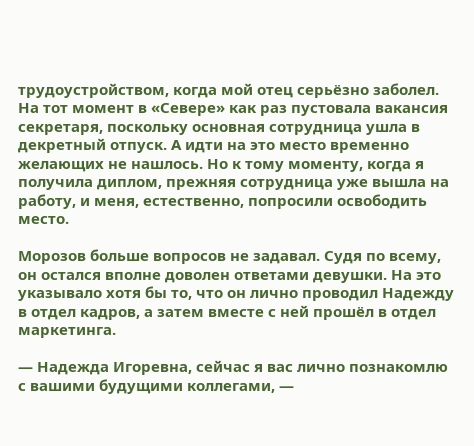трудоустройством, когда мой отец серьёзно заболел. На тот момент в «Севере» как раз пустовала вакансия секретаря, поскольку основная сотрудница ушла в декретный отпуск. А идти на это место временно желающих не нашлось. Но к тому моменту, когда я получила диплом, прежняя сотрудница уже вышла на работу, и меня, естественно, попросили освободить место.

Морозов больше вопросов не задавал. Судя по всему, он остался вполне доволен ответами девушки. На это указывало хотя бы то, что он лично проводил Надежду в отдел кадров, а затем вместе с ней прошёл в отдел маркетинга.

— Надежда Игоревна, сейчас я вас лично познакомлю с вашими будущими коллегами, —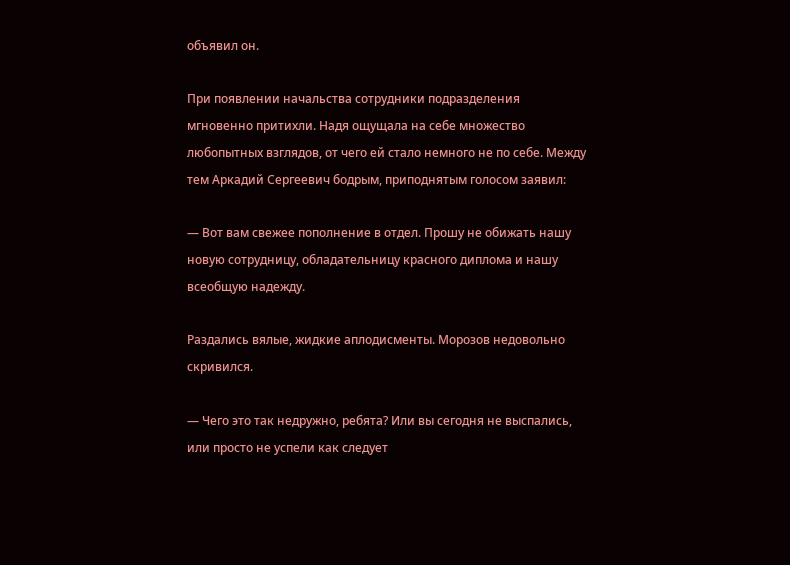объявил он.

При появлении начальства сотрудники подразделения мгновенно притихли. Надя ощущала на себе множество любопытных взглядов, от чего ей стало немного не по себе. Между тем Аркадий Сергеевич бодрым, приподнятым голосом заявил:

— Вот вам свежее пополнение в отдел. Прошу не обижать нашу новую сотрудницу, обладательницу красного диплома и нашу всеобщую надежду.

Раздались вялые, жидкие аплодисменты. Морозов недовольно скривился.

— Чего это так недружно, ребята? Или вы сегодня не выспались, или просто не успели как следует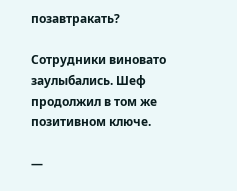позавтракать?

Сотрудники виновато заулыбались. Шеф продолжил в том же позитивном ключе.

—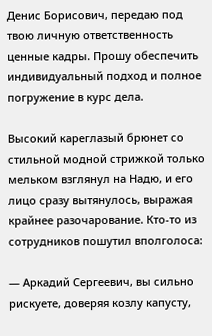Денис Борисович, передаю под твою личную ответственность ценные кадры. Прошу обеспечить индивидуальный подход и полное погружение в курс дела.

Высокий кареглазый брюнет со стильной модной стрижкой только мельком взглянул на Надю, и его лицо сразу вытянулось, выражая крайнее разочарование. Кто-то из сотрудников пошутил вполголоса:

— Аркадий Сергеевич, вы сильно рискуете, доверяя козлу капусту,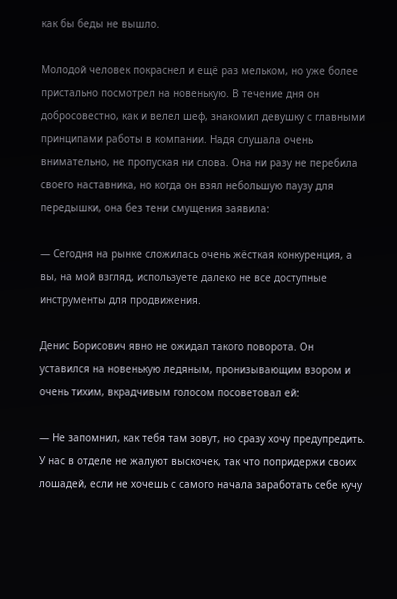как бы беды не вышло.

Молодой человек покраснел и ещё раз мельком, но уже более пристально посмотрел на новенькую. В течение дня он добросовестно, как и велел шеф, знакомил девушку с главными принципами работы в компании. Надя слушала очень внимательно, не пропуская ни слова. Она ни разу не перебила своего наставника, но когда он взял небольшую паузу для передышки, она без тени смущения заявила:

— Сегодня на рынке сложилась очень жёсткая конкуренция, а вы, на мой взгляд, используете далеко не все доступные инструменты для продвижения.

Денис Борисович явно не ожидал такого поворота. Он уставился на новенькую ледяным, пронизывающим взором и очень тихим, вкрадчивым голосом посоветовал ей:

— Не запомнил, как тебя там зовут, но сразу хочу предупредить. У нас в отделе не жалуют выскочек, так что попридержи своих лошадей, если не хочешь с самого начала заработать себе кучу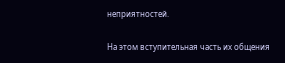неприятностей.

На этом вступительная часть их общения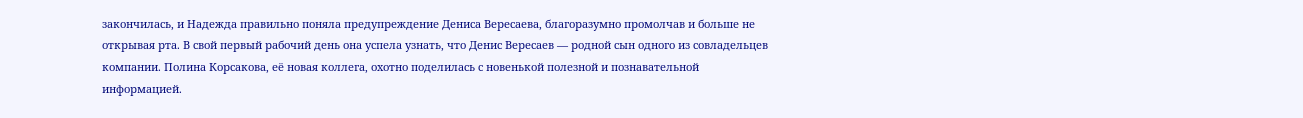закончилась, и Надежда правильно поняла предупреждение Дениса Вересаева, благоразумно промолчав и больше не открывая рта. В свой первый рабочий день она успела узнать, что Денис Вересаев — родной сын одного из совладельцев компании. Полина Корсакова, её новая коллега, охотно поделилась с новенькой полезной и познавательной информацией.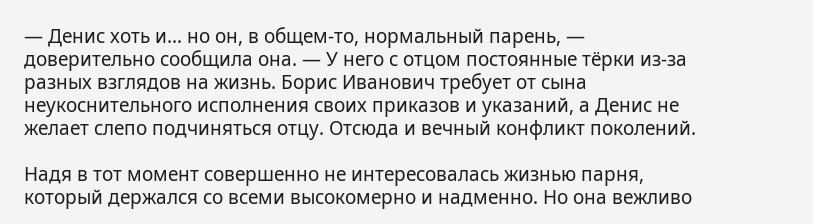— Денис хоть и… но он, в общем-то, нормальный парень, — доверительно сообщила она. — У него с отцом постоянные тёрки из-за разных взглядов на жизнь. Борис Иванович требует от сына неукоснительного исполнения своих приказов и указаний, а Денис не желает слепо подчиняться отцу. Отсюда и вечный конфликт поколений.

Надя в тот момент совершенно не интересовалась жизнью парня, который держался со всеми высокомерно и надменно. Но она вежливо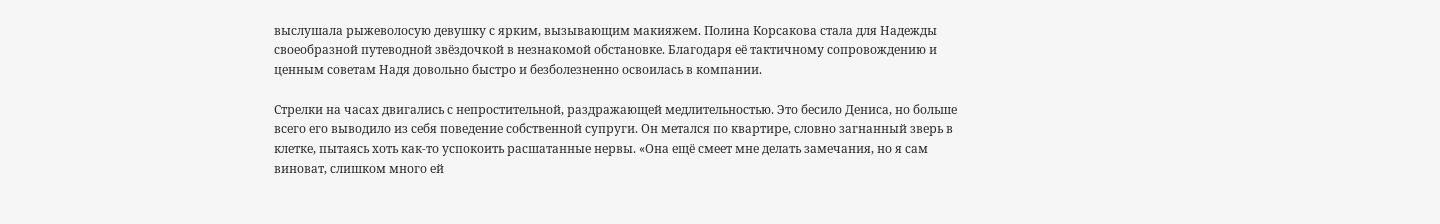выслушала рыжеволосую девушку с ярким, вызывающим макияжем. Полина Корсакова стала для Надежды своеобразной путеводной звёздочкой в незнакомой обстановке. Благодаря её тактичному сопровождению и ценным советам Надя довольно быстро и безболезненно освоилась в компании.

Стрелки на часах двигались с непростительной, раздражающей медлительностью. Это бесило Дениса, но больше всего его выводило из себя поведение собственной супруги. Он метался по квартире, словно загнанный зверь в клетке, пытаясь хоть как-то успокоить расшатанные нервы. «Она ещё смеет мне делать замечания, но я сам виноват, слишком много ей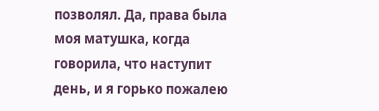позволял. Да, права была моя матушка, когда говорила, что наступит день, и я горько пожалею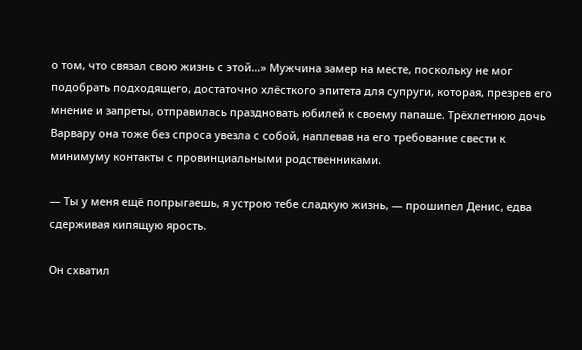о том, что связал свою жизнь с этой…» Мужчина замер на месте, поскольку не мог подобрать подходящего, достаточно хлёсткого эпитета для супруги, которая, презрев его мнение и запреты, отправилась праздновать юбилей к своему папаше. Трёхлетнюю дочь Варвару она тоже без спроса увезла с собой, наплевав на его требование свести к минимуму контакты с провинциальными родственниками.

— Ты у меня ещё попрыгаешь, я устрою тебе сладкую жизнь, — прошипел Денис, едва сдерживая кипящую ярость.

Он схватил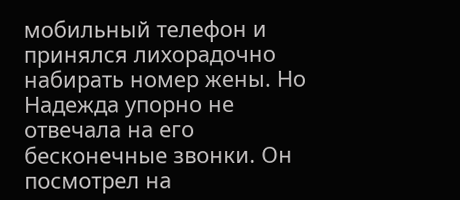мобильный телефон и принялся лихорадочно набирать номер жены. Но Надежда упорно не отвечала на его бесконечные звонки. Он посмотрел на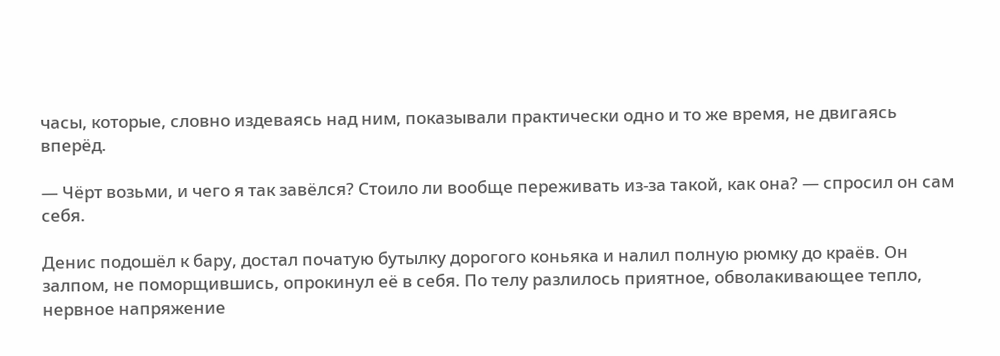часы, которые, словно издеваясь над ним, показывали практически одно и то же время, не двигаясь вперёд.

— Чёрт возьми, и чего я так завёлся? Стоило ли вообще переживать из-за такой, как она? — спросил он сам себя.

Денис подошёл к бару, достал початую бутылку дорогого коньяка и налил полную рюмку до краёв. Он залпом, не поморщившись, опрокинул её в себя. По телу разлилось приятное, обволакивающее тепло, нервное напряжение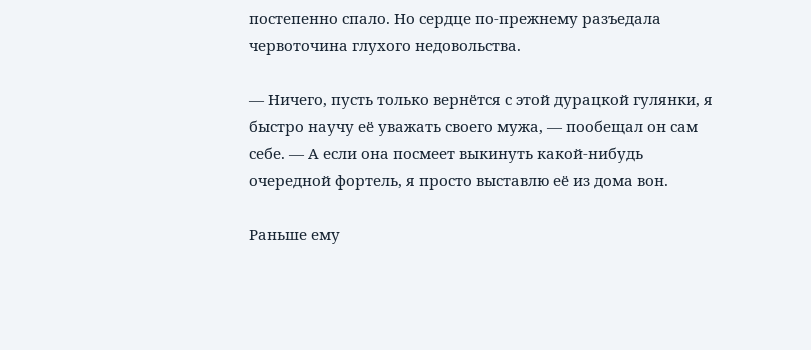постепенно спало. Но сердце по-прежнему разъедала червоточина глухого недовольства.

— Ничего, пусть только вернётся с этой дурацкой гулянки, я быстро научу её уважать своего мужа, — пообещал он сам себе. — А если она посмеет выкинуть какой-нибудь очередной фортель, я просто выставлю её из дома вон.

Раньше ему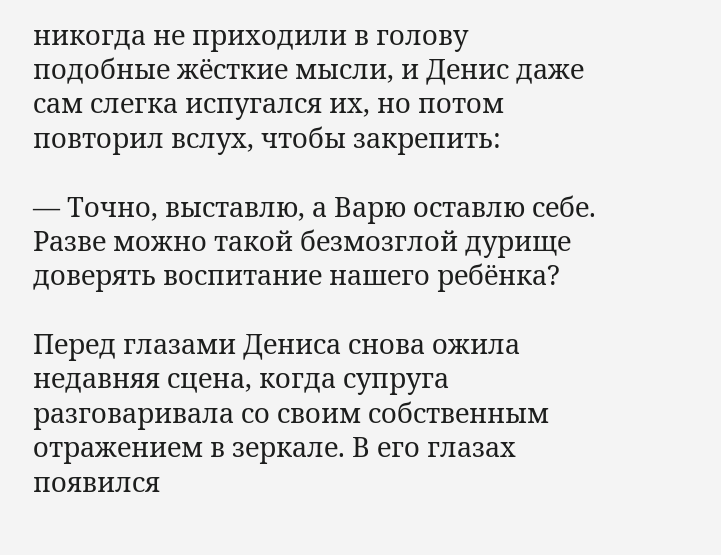никогда не приходили в голову подобные жёсткие мысли, и Денис даже сам слегка испугался их, но потом повторил вслух, чтобы закрепить:

— Точно, выставлю, а Варю оставлю себе. Разве можно такой безмозглой дурище доверять воспитание нашего ребёнка?

Перед глазами Дениса снова ожила недавняя сцена, когда супруга разговаривала со своим собственным отражением в зеркале. В его глазах появился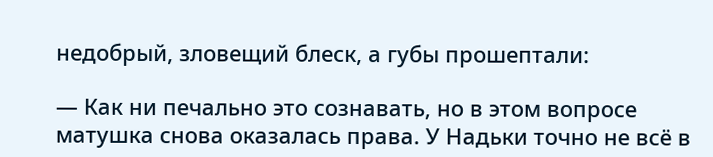недобрый, зловещий блеск, а губы прошептали:

— Как ни печально это сознавать, но в этом вопросе матушка снова оказалась права. У Надьки точно не всё в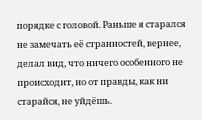порядке с головой. Раньше я старался не замечать её странностей, вернее, делал вид, что ничего особенного не происходит, но от правды, как ни старайся, не уйдёшь.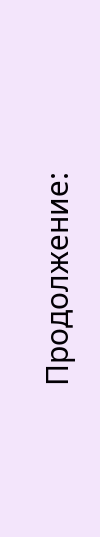Продолжение: